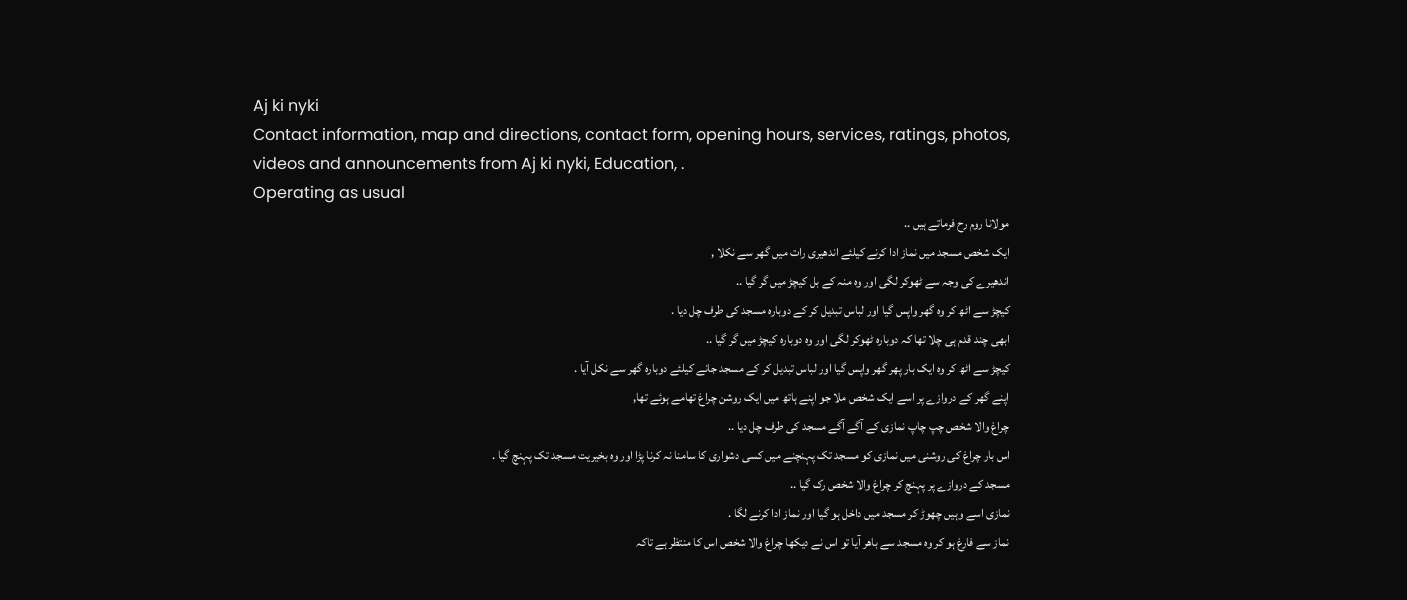Aj ki nyki
Contact information, map and directions, contact form, opening hours, services, ratings, photos, videos and announcements from Aj ki nyki, Education, .
Operating as usual
مولانا روم رح فرماتے ہیں ..
ایک شخص مسجد میں نماز ادا کرنے کیلئے اندھیری رات میں گھر سے نکلا ,
اندھیرے کی وجہ سے ٹھوکر لگی اور وه منہ کے بل کیچڑ میں گر گیا ..
کیچڑ سے اٹھ کر وه گھر واپس گیا اور لباس تبدیل کر کے دوبارہ مسجد کی طرف چل دیا .
ابھی چند قدم ہی چلا تھا کہ دوبارہ ٹھوکر لگی اور وه دوبارہ کیچڑ میں گر گیا ..
کیچڑ سے اٹھ کر وه ایک بار پھر گھر واپس گیا اور لباس تبدیل کر کے مسجد جانے کیلئے دوبارہ گھر سے نکل آیا .
اپنے گھر کے دروازے پر اسے ایک شخص ملا جو اپنے ہاتھ میں ایک روشن چراغ تھامے ہوئے تھا,
چراغ والا شخص چپ چاپ نمازی کے آگے آگے مسجد کی طرف چل دیا ..
اس بار چراغ کی روشنی میں نمازی کو مسجد تک پہنچنے میں کسی دشواری کا سامنا نہ کرنا پڑا اور وه بخیریت مسجد تک پہنچ گیا .
مسجد کے دروازے پر پہنچ کر چراغ والا شخص رک گیا ..
نمازی اسے وہیں چھوڑ کر مسجد میں داخل ہو گیا اور نماز ادا کرنے لگا .
نماز سے فارغ ہو کر وه مسجد سے باهر آیا تو اس نے دیکھا چراغ والا شخص اس کا منتظر ہے تاکہ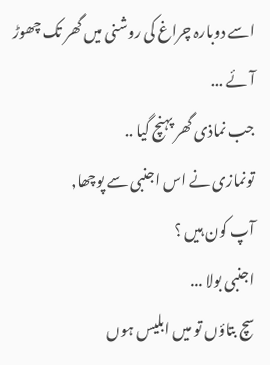اسے دوبارہ چراغ کی روشنی میں گھر تک چھوڑ آئے ...
جب نماذی گھر پہنچ گیا ..
تونمازی نے اس اجنبی سے پوچھا,
آپ کون ہیں ؟
اجنبی بولا ...
سچ بتاؤں تو میں ابلیس ہوں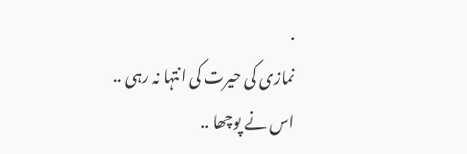.
نمازی کی حیرت کی انتہا نہ رہی ..
اس نے پوچھا ..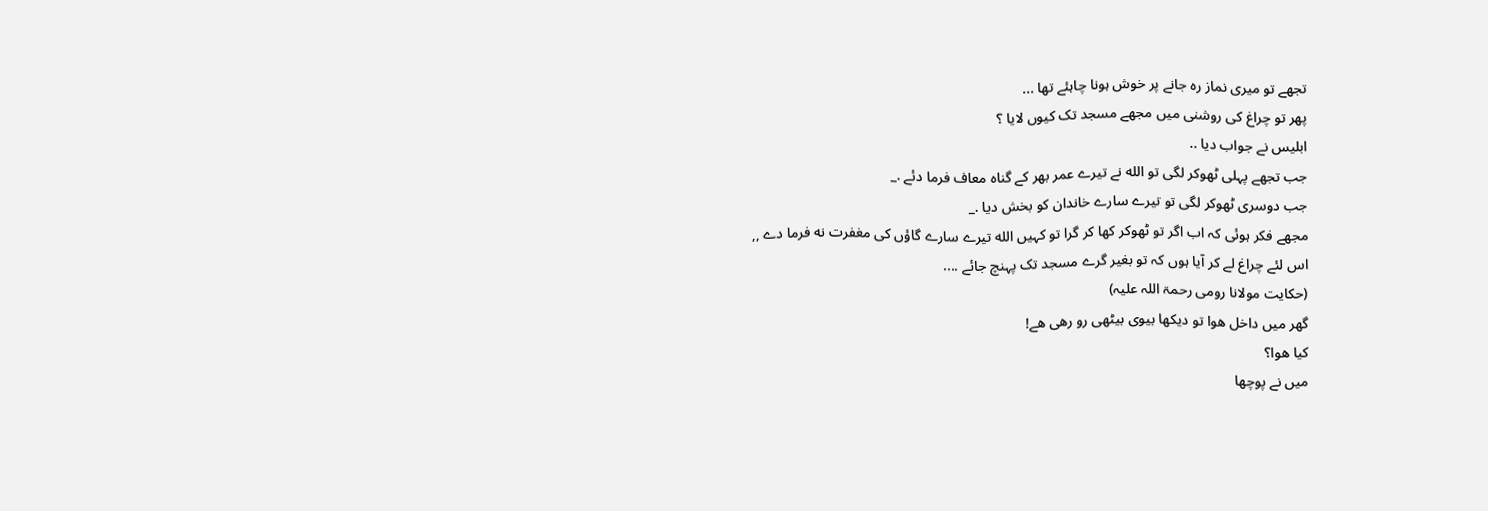تجھے تو میری نماز ره جانے پر خوش ہونا چاہئے تھا ...
پھر تو چراغ کی روشنی میں مجھے مسجد تک کیوں لایا ؟
ابلیس نے جواب دیا ..
جب تجھے پہلی ٹھوکر لگی تو الله نے تیرے عمر بھر کے گناه معاف فرما دئے ._
جب دوسری ٹھوکر لگی تو تیرے سارے خاندان کو بخش دیا ._
مجھے فکر ہوئی کہ اب اگر تو ٹھوکر کھا کر گرا تو کہیں الله تیرے سارے گاؤں کی مغفرت نه فرما دے ,,
اس لئے چراغ لے کر آیا ہوں کہ تو بغیر گرے مسجد تک پہنچ جائے ....
(حکایت مولانا رومی رحمۃ اللہ علیہ)
گھر میں داخل ھوا تو دیکھا بیوی بیٹھی رو رھی ھے!
کیا ھوا؟
میں نے پوچھا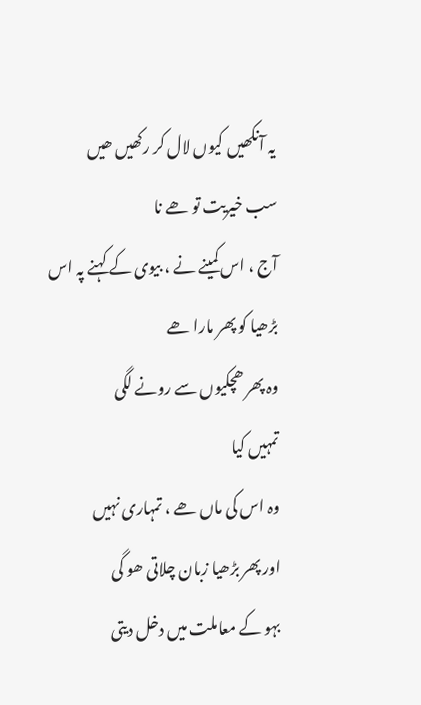یہ آنکھیں کیوں لال کر رکھیں ھیں
سب خیریت تو ھے نا
آج ، اس کمینے نے ، بیوی کے کہنے پہ اس بڑھیا کو پھر مارا ھے
وہ پھر ھچکیوں سے رونے لگی
تمہیں کیا
وہ اس کی ماں ھے ، تمہاری نہیں
اور پھر بڑھیا زبان چلاتی ھو گی
بہو کے معاملت میں دخل دیتی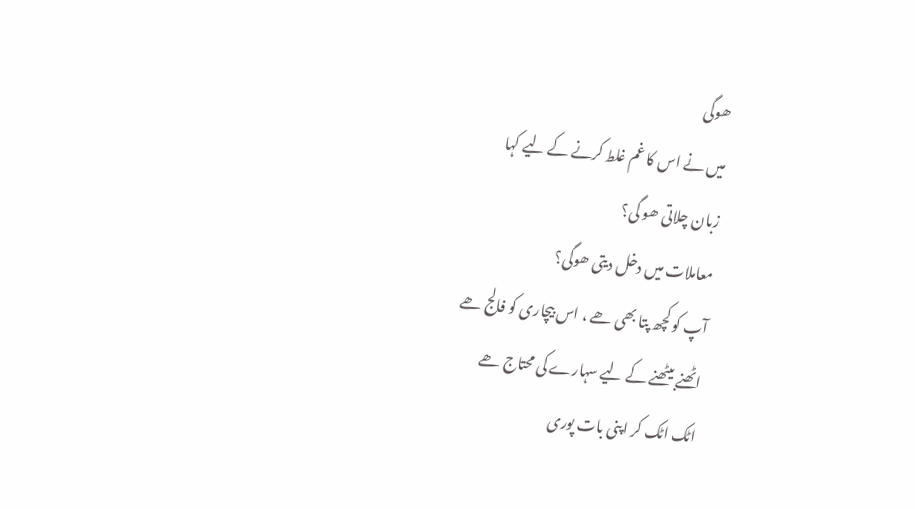ھوگی
میں نے اس کا غم غلط کرنے کے لیے کہا
زبان چلاتی ھو گی؟
معاملات میں دخل دیتی ھوگی؟
آپ کو کچھ پتا بھی ھے ، اس بیچاری کو فالج ھے
اٹھنے بیٹھنے کے لیے سہارے کی محتاج ھے
اٹک اٹک کر اپنی بات پوری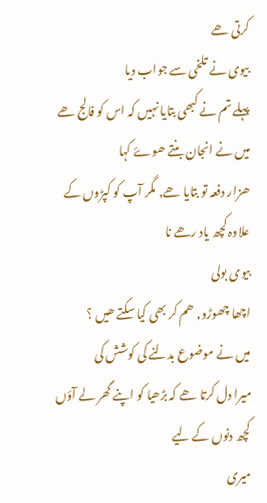کرتی ھے
بیوی نے تلخی سے جواب دیا
پہلے تم نے کبھی بتایا نہیں کہ اس کو فالج ھے
میں نے انجان بنتے ھوۓ کہا
ھزار دفعہ تو بتایا ھے, مگر آپ کو کپڑوں کے علاوہ کچھ یاد رھے نا
بیوی بولی
اچھا چھوڑو, ھم کر بھی کیا سکتے ھیں ؟
میں نے موضوع بدلنے کی کوشش کی
میرا دل کرتا ھے کہ بڑھیا کو اپنے گھر لے آؤں کچھ دنوں کے لیے
میری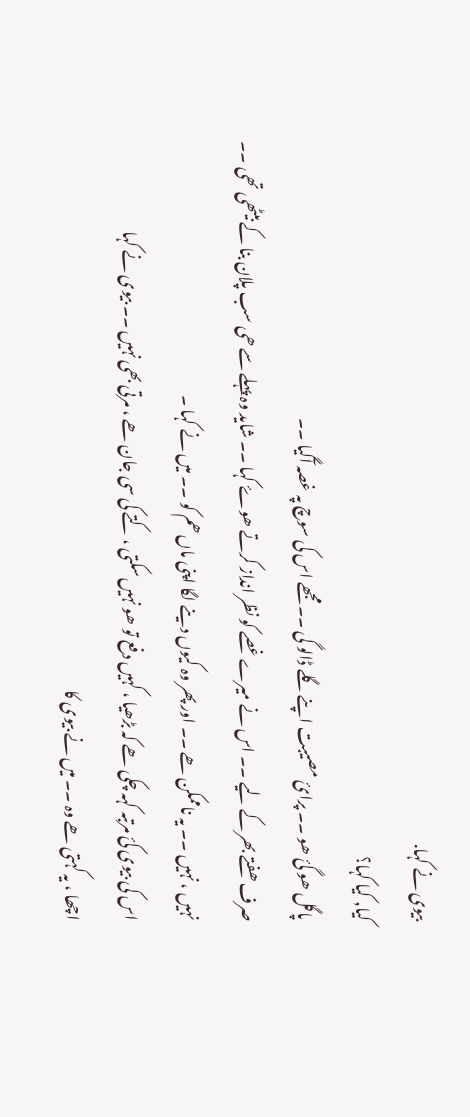بیوی نے کہا.
کیا, کیا کہا؟
پاگل ھو گئ ھو ۔۔ پرائ مصیبت اپنے گلے ڈالو گی ۔۔ مجھے اس کی سوچ پہ غصہ آگیا ۔۔
صرف ھفتے بھر کے لیے ۔۔ اس نے میرے غصے کو نظر انداز کرتے ھوۓ کہا ۔۔ شاید وہ پہلے سے ھی سب پلان بنا کے بیٹھی تھی ۔۔
نہیں ، نہیں ۔۔ یہ ناممکن ھے ۔۔ اور پھر وہ کیوں دینے لگا اپنی ماں ھم کو ۔۔ میں نے کہا ۔
اس کی بیوی کئ مرتبہ کہہ چکی ھے کہ بڑھیا ، کہیں دفع تو ھو نہیں سکتی ، کتے کی سی جان ھے ، مرتی بھی نہیں ۔۔ بیوی نے کہا
اچھا ، یہ کہتی ھے وہ ۔۔ میں نے بیوی کا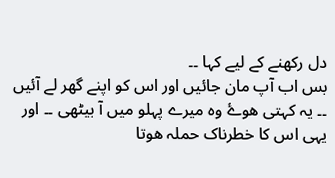دل رکھنے کے لیے کہا ۔۔
بس اب آپ مان جائیں اور اس کو اپنے گھر لے آئیں ۔۔ یہ کہتی ھوۓ وہ میرے پہلو میں آ بیٹھی ۔۔ اور یہی اس کا خطرناک حملہ ھوتا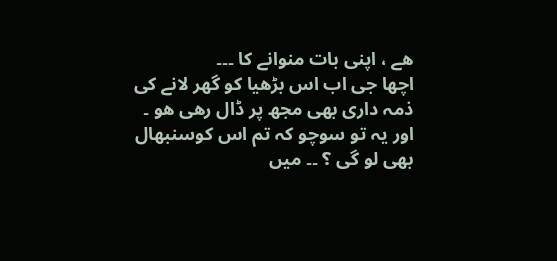ھے ، اپنی بات منوانے کا ۔۔۔
اچھا جی اب اس بڑھیا کو گھر لانے کی ذمہ داری بھی مجھ پر ڈال رھی ھو ۔ اور یہ تو سوچو کہ تم اس کوسنبھال بھی لو گی ؟ ۔۔ میں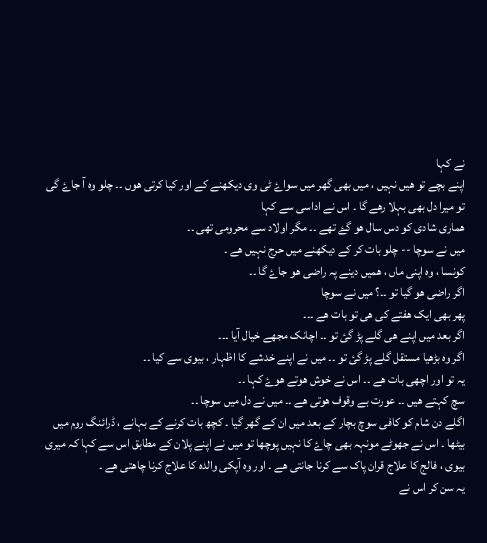نے کہا
اپنے بچے تو ھیں نہیں ، میں بھی گھر میں سواۓ ٹی وی دیکھنے کے اور کیا کرتی ھوں ۔۔ چلو وہ آ جاۓ گی تو میرا دل بھی بہلا رھے گا ۔ اس نے اداسی سے کہا
ھماری شادی کو دس سال ھو گۓ تھے ۔۔ مگر اولاد سے محرومی تھی ۔۔
میں نے سوچا -- چلو بات کر کے دیکھنے میں حرج نہیں ھے ۔
کونسا ، وہ اپنی ماں ، ھمیں دینے پہ راضی ھو جاۓ گا ۔۔
اگر راضی ھو گیا تو ۔۔؟ میں نے سوچا
پھر بھی ایک ھفتے کی ھی تو بات ھے ۔۔۔
اگر بعد میں اپنے ھی گلے پڑ گئ تو ۔۔ اچانک مجھے خیال آیا ۔۔۔
اگر وہ بڑھیا مستقل گلے پڑ گئ تو ۔۔ میں نے اپنے خدشے کا اظہار ، بیوی سے کیا ۔۔
یہ تو اور اچھی بات ھے ۔۔ اس نے خوش ھوتے ھوۓ کہا ۔۔
سچ کہتے ھیں ۔۔ عورت بے وقوف ھوتی ھے ۔۔ میں نے دل میں سوچا ۔۔
اگلے دن شام کو کافی سوچ بچار کے بعد میں ان کے گھر گیا ۔ کچھ بات کرنے کے بہانے ، ڈرائنگ روم میں بیٹھا ۔ اس نے جھوٹے مونہہ بھی چاۓ کا نہیں پوچھا تو میں نے اپنے پلان کے مطابق اس سے کہا کہ میری بیوی ، فالج کا علاج قران پاک سے کرنا جانتی ھے ۔ اور وہ آپکی والدہ کا علاج کرنا چاھتی ھے ۔
یہ سن کر اس نے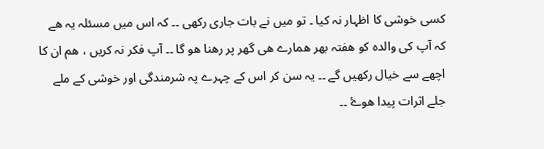کسی خوشی کا اظہار نہ کیا ۔ تو میں نے بات جاری رکھی ۔۔ کہ اس میں مسئلہ یہ ھے کہ آپ کی والدہ کو ھفتہ بھر ھمارے ھی گھر پر رھنا ھو گا ۔۔ آپ فکر نہ کریں ، ھم ان کا اچھے سے خیال رکھیں گے ۔۔ یہ سن کر اس کے چہرے پہ شرمندگی اور خوشی کے ملے جلے اثرات پیدا ھوۓ ۔۔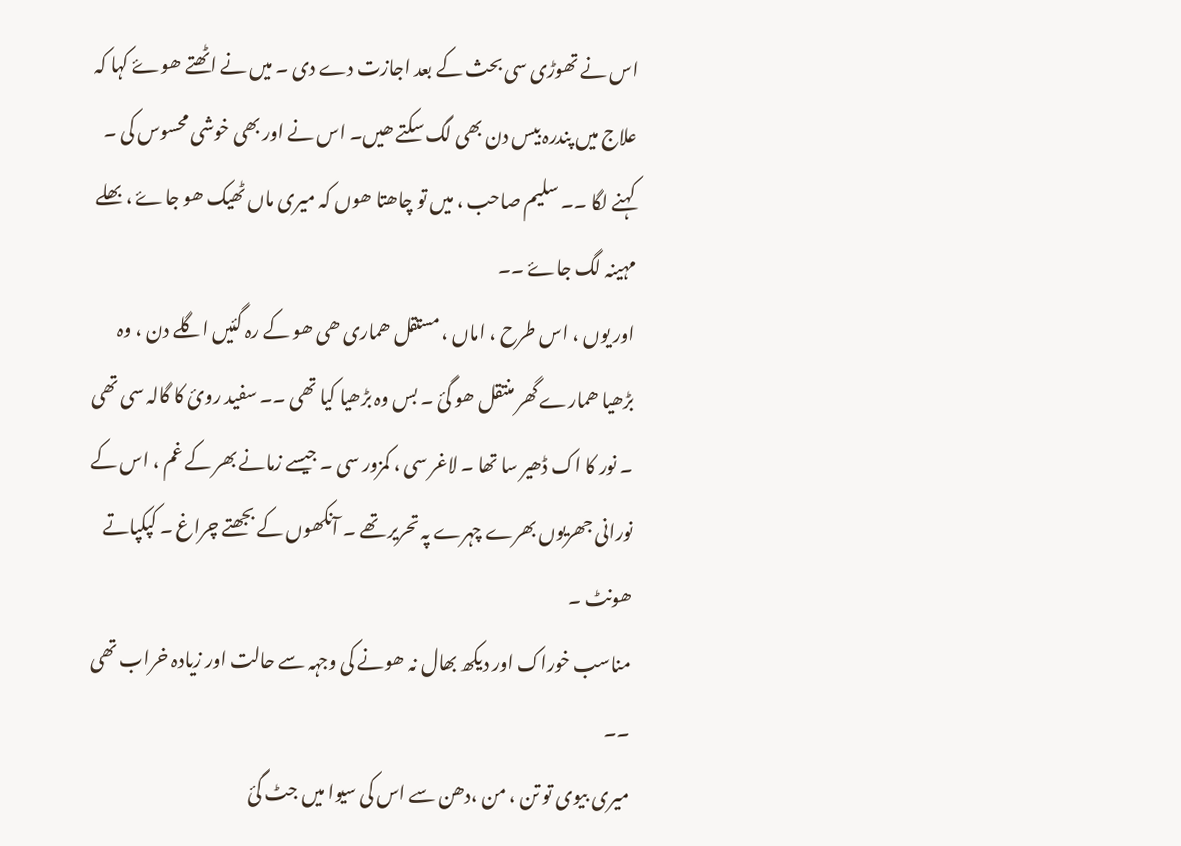اس نے تھوڑی سی بحث کے بعد اجازت دے دی ۔ میں نے اٹھتے ھوۓ کہا کہ علاج میں پندرہ بیس دن بھی لگ سکتے ھیں۔ اس نے اور بھی خوشی محسوس کی ۔
کہنے لگا ۔۔ سلیم صاحب ، میں تو چاھتا ھوں کہ میری ماں ٹھیک ھو جاۓ ، بھلے مہینہ لگ جاۓ ۔۔
اور یوں ، اس طرح ، اماں ، مستقل ھماری ھی ھو کے رہ گئیں اگلے دن ، وہ بڑھیا ھمارے گھر منتقل ھو گئ ۔ بس وہ بڑھیا کیا تھی ۔۔ سفید روئ کا گالہ سی تھی ۔ نور کا اک ڈھیر سا تھا ۔ لاغر سی ، کمزور سی ۔ جیسے زمانے بھر کے غم ، اس کے نورانی جھریوں بھرے چہرے پہ تحریر تھے ۔ آنکھوں کے بجھتے چراغ ۔ کپکپاتے ھونٹ ۔
مناسب خوراک اور دیکھ بھال نہ ھونے کی وجہہ سے حالت اور زیادہ خراب تھی ۔۔
میری بیوی تو تن ، من ،دھن سے اس کی سیوا میں جٹ گئ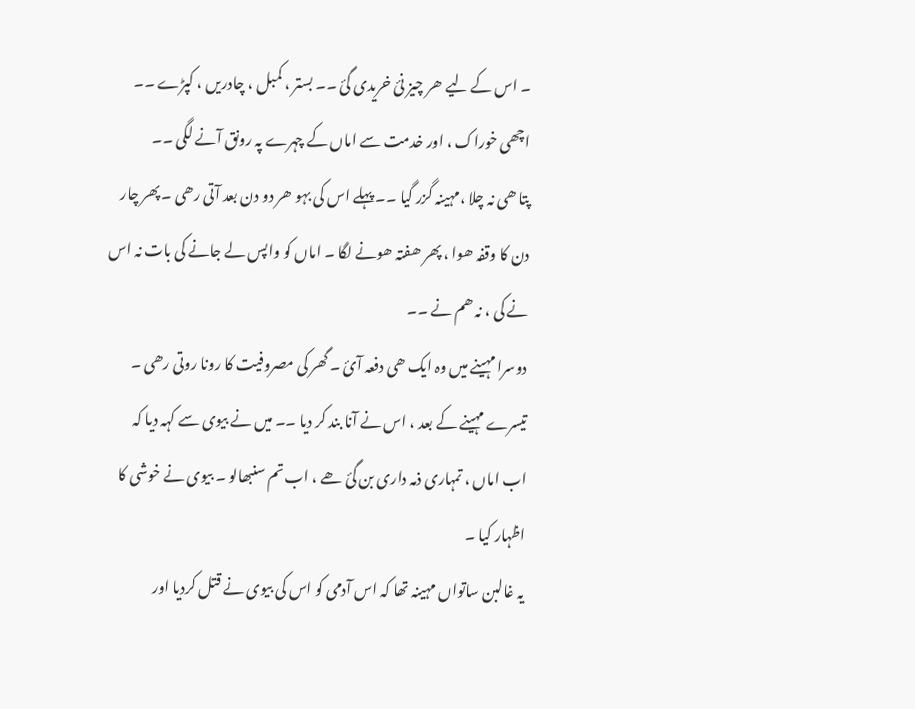۔ اس کے لیے ھر چیز نئ خریدی گئ ۔۔ بستر ، کمبل ، چادریں ، کپڑے ۔۔
اچھی خوراک ، اور خدمت سے اماں کے چہرے پہ رونق آنے لگی ۔۔
پتا ھی نہ چلا ،مہینہ گزر گیا ۔۔ پہلے اس کی بہو ھر دو دن بعد آتی رھی ۔ پھر چار دن کا وقفہ ھوا ، پھر ھفتہ ھونے لگا ۔ اماں کو واپس لے جانے کی بات نہ اس نے کی ، نہ ھم نے ۔۔
دوسرا مہینے میں وہ ایک ھی دفعہ آئ ۔ گھر کی مصروفیت کا رونا روتی رھی ۔ تیسرے مہینے کے بعد ، اس نے آنا بند کر دیا ۔۔ میں نے بیوی سے کہہ دیا کہ اب اماں ، تمہاری ذمہ داری بن گئ ھے ، اب تم سنبھالو ۔ بیوی نے خوشی کا اظہار کیا ۔
یہ غالبن ساتواں مہینہ تھا کہ اس آدمی کو اس کی بیوی نے قتل کردیا اور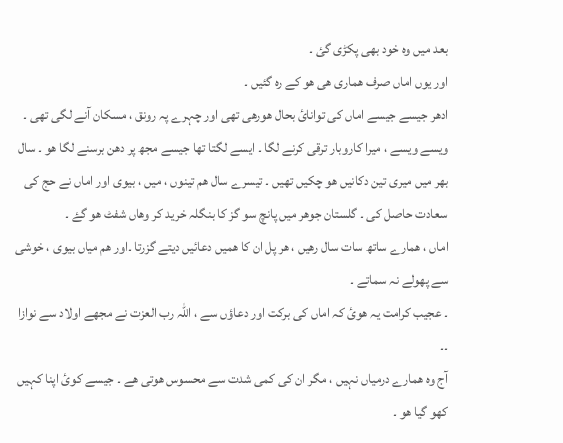بعد میں وہ خود بھی پکڑی گئ ۔
اور یوں اماں صرف ھماری ھی ھو کے رہ گئیں ۔
ادھر جیسے جیسے اماں کی توانائ بحال ھورھی تھی اور چہرے پہ رونق ، مسکان آنے لگی تھی ۔ ویسے ویسے ، میرا کاروبار ترقی کرنے لگا ۔ ایسے لگتا تھا جیسے مجھ پر دھن برسنے لگا ھو ۔ سال بھر میں میری تین دکانیں ھو چکیں تھیں ۔ تیسرے سال ھم تینوں ، میں ، بیوی اور اماں نے حج کی سعادت حاصل کی ۔ گلستان جوھر میں پانچ سو گز کا بنگلہ خرید کر وھاں شفٹ ھو گۓ ۔
اماں ، ھمارے ساتھ سات سال رھیں ، ھر پل ان کا ھمیں دعائیں دیتے گزرتا ۔اور ھم میاں بیوی ، خوشی سے پھولے نہ سماتے ۔
۔ عجیب کرامت یہ ھوئ کہ اماں کی برکت اور دعاؤں سے ، اللہ رب العزت نے مجھے اولاد سے نوازا ۔۔
آج وہ ھمارے درمیاں نہیں ، مگر ان کی کمی شدت سے محسوس ھوتی ھے ۔ جیسے کوئ اپنا کہیں کھو گیا ھو ۔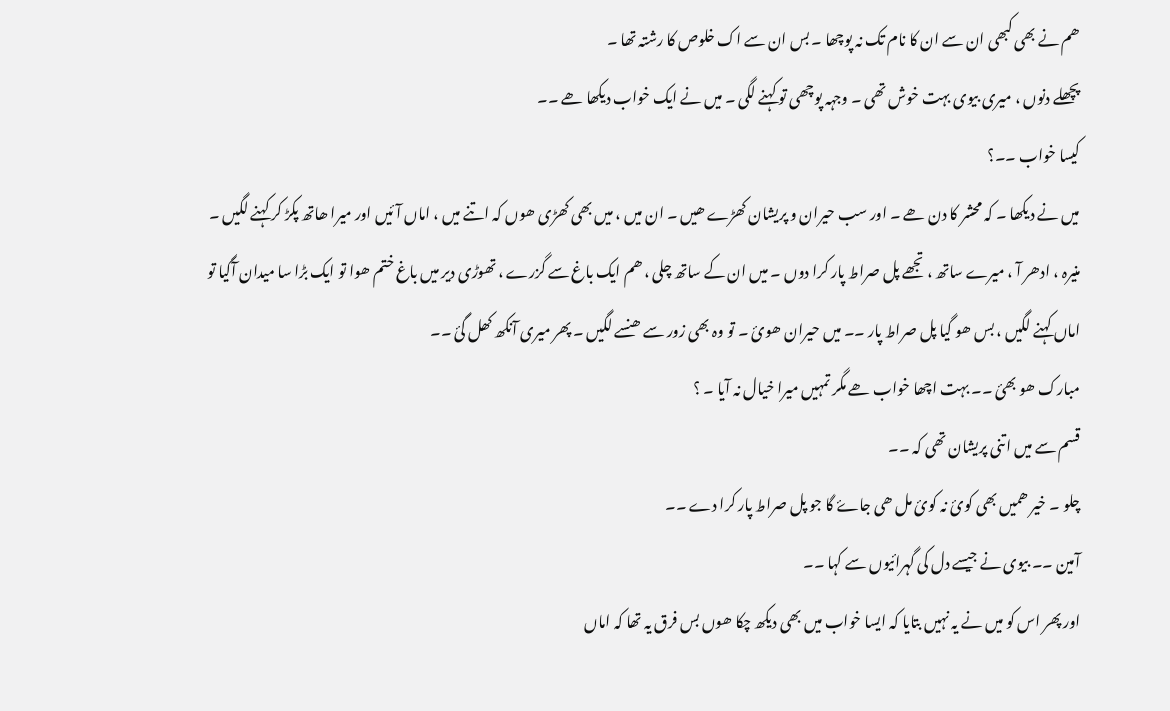ھم نے بھی کبھی ان سے ان کا نام تک نہ پوچھا ۔ بس ان سے اک خلوص کا رشتہ تھا ۔
پچھلے دنوں ، میری بیوی بہت خوش تھی ۔ وجہہ پوچھی تو کہنے لگی ۔ میں نے ایک خواب دیکھا ھے ۔۔
کیسا خواب ۔۔؟
میں نے دیکھا ۔ کہ محشر کا دن ھے ۔ اور سب حیران و پریشان کھڑے ھیں ۔ ان میں ، میں بھی کھڑی ھوں کہ اتنے میں ، اماں آئیں اور میرا ھاتھ پکڑ کر کہنے لگیں ۔ منیرہ ، ادھر آ ، میرے ساتھ ، تجھے پل صراط پار کرا دوں ۔ میں ان کے ساتھ چلی ، ھم ایک باغ سے گزرے ، تھوڑی دیر میں باغ ختم ھوا تو ایک بڑا سا میدان آگیا تو اماں کہنے لگیں ، بس ھو گیا پل صراط پار ۔۔ میں حیران ھوئ ۔ تو وہ بھی زور سے ھنسے لگیں ۔ پھر میری آنکھ کھل گئ ۔۔
مبارک ھو بھئ ۔۔ بہت اچھا خواب ھے مگر تمہیں میرا خیال نہ آیا ۔ ؟
قسم سے میں اتنی پریشان تھی کہ ۔۔
چلو ۔ خیر ھمیں بھی کوئ نہ کوئ مل ھی جاۓ گا جو پل صراط پار کرا دے ۔۔
آمین ۔۔ بیوی نے جیسے دل کی گہرائیوں سے کہا ۔۔
اور پھر اس کو میں نے یہ نہیں بتایا کہ ایسا خواب میں بھی دیکھ چکا ھوں بس فرق یہ تھا کہ اماں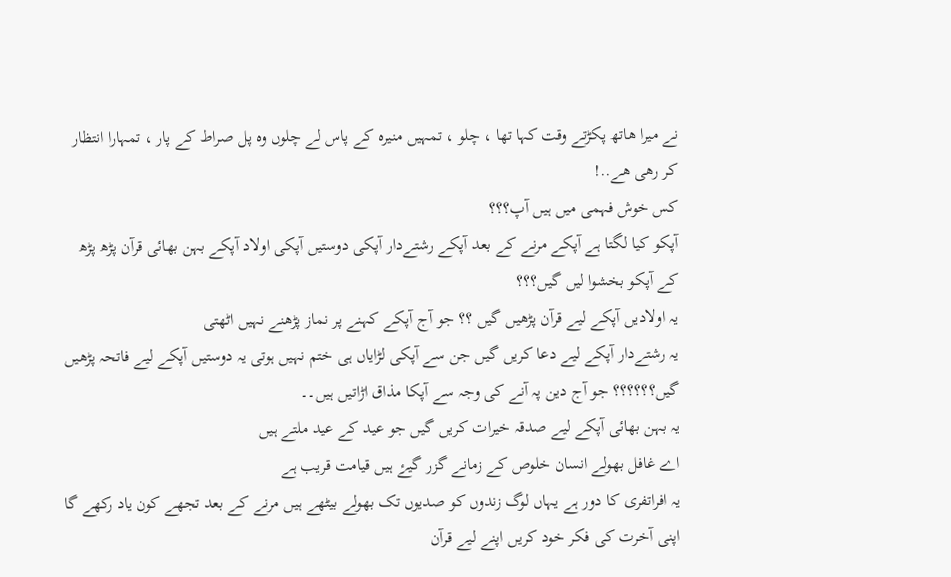نے میرا ھاتھ پکڑتے وقت کہا تھا ، چلو ، تمہیں منیرہ کے پاس لے چلوں وہ پل صراط کے پار ، تمہارا انتظار کر رھی ھے..!
کس خوش فہمی میں ہیں آپ؟؟؟
آپکو کیا لگتا ہے آپکے مرنے کے بعد آپکے رشتےدار آپکی دوستیں آپکی اولاد آپکے بہن بھائی قرآن پڑھ پڑھ کے آپکو بخشوا لیں گیں؟؟؟
یہ اولادیں آپکے لیے قرآن پڑھیں گیں ؟؟ جو آج آپکے کہنے پر نماز پڑھنے نہیں اٹھتی
یہ رشتےدار آپکے لیے دعا کریں گیں جن سے آپکی لڑایاں ہی ختم نہیں ہوتی یہ دوستیں آپکے لیے فاتحہ پڑھیں گیں؟؟؟؟؟؟ جو آج دین پہ آنے کی وجہ سے آپکا مذاق اڑاتیں ہیں۔۔
یہ بہن بھائی آپکے لیے صدقہ خیرات کریں گیں جو عید کے عید ملتے ہیں
اے غافل بھولے انسان خلوص کے زمانے گزر گیۓ ہیں قیامت قریب ہے
یہ افراتفری کا دور ہے یہاں لوگ زندوں کو صدیوں تک بھولے بیٹھے ہیں مرنے کے بعد تجھے کون یاد رکھے گا
اپنی آخرت کی فکر خود کریں اپنے لیے قرآن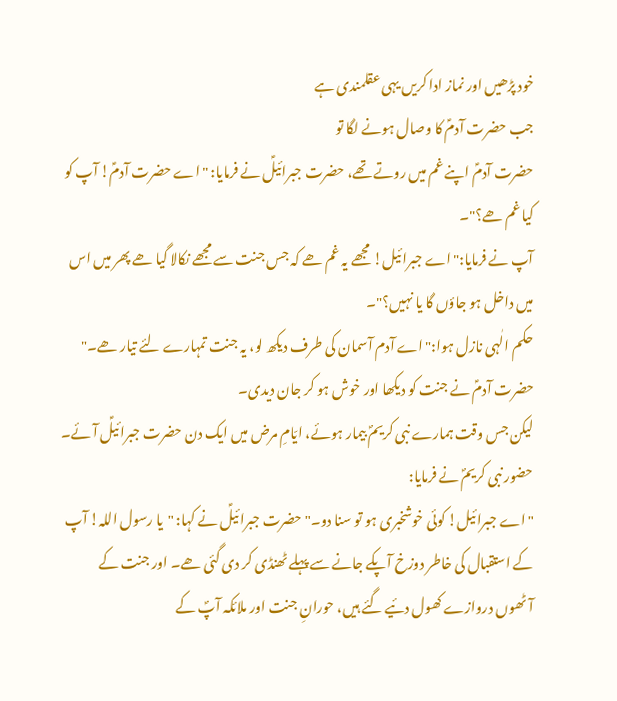خود پڑھیں اور نماز ادا کریں یہی عقلمندی ہے
جب حضرت آدمؑ کا وصال ہونے لگا تو
حضرت آدمؑ اپنے غم میں روتے تھے، حضرت جبرائیلؑ نے فرمایا: "اے حضرت آدمؑ! آپ کو کیا غم ھے؟"۔
آپ نے فرمایا:"اے جبرائیل! مجھے یہ غم ھے کہ جس جنت سے مجھے نکالا گیا ھے پھر میں اس میں داخل ہو جاؤں گا یا نہیں؟"۔
حکم الٰہی نازل ہوا:"اے آدم آسمان کی طرف دیکھ لو، یہ جنت تمہارے لئے تیار ھے۔"
حضرت آدمؑ نے جنت کو دیکھا اور خوش ہو کر جان دیدی۔
لیکن جس وقت ہمارے نبی کریمؐ بیمار ہوئے، ایّامِ مرض میں ایک دن حضرت جبرائیلؑ آئے۔ حضور نبی کریمؐ نے فرمایا:
"اے جبرائیل! کوئی خوشخبری ہو تو سنا دو۔" حضرت جبرائیلؑ نے کہا: "یا رسول اللہ! آپ کے استقبال کی خاطر دوزخ آپکے جانے سے پہلے ٹھنڈی کر دی گئی ھے۔ اور جنت کے آٹھوں دروازے کھول دئیے گئے ہیں، حورانِ جنت اور ملائکہ آپؐ کے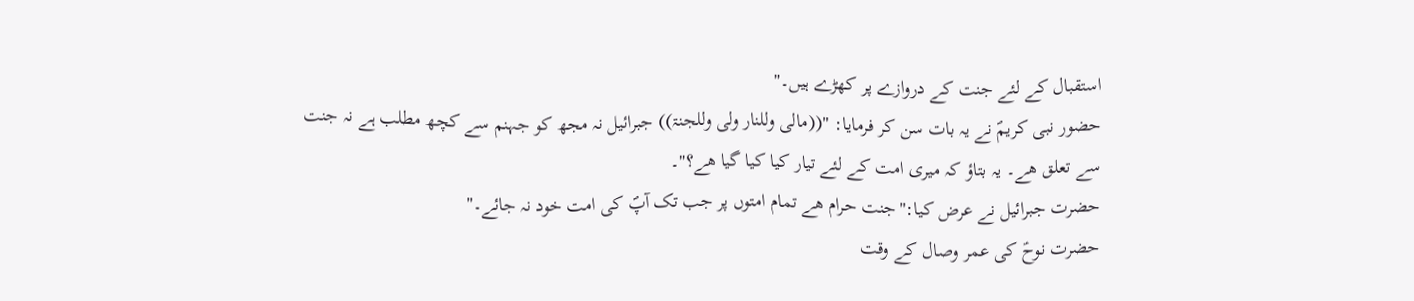استقبال کے لئے جنت کے دروازے پر کھڑے ہیں۔"
حضور نبی کریمؐ نے یہ بات سن کر فرمایا: "((مالی وللنار ولی وللجنۃ)) جبرائیل نہ مجھ کو جہنم سے کچھ مطلب ہے نہ جنت سے تعلق ھے۔ یہ بتاؤ کہ میری امت کے لئے تیار کیا کیا گیا ھے؟"۔
حضرت جبرائیل نے عرض کیا:"جنت حرام ھے تمام امتوں پر جب تک آپؐ کی امت خود نہ جائے۔"
حضرت نوحؑ کی عمر وصال کے وقت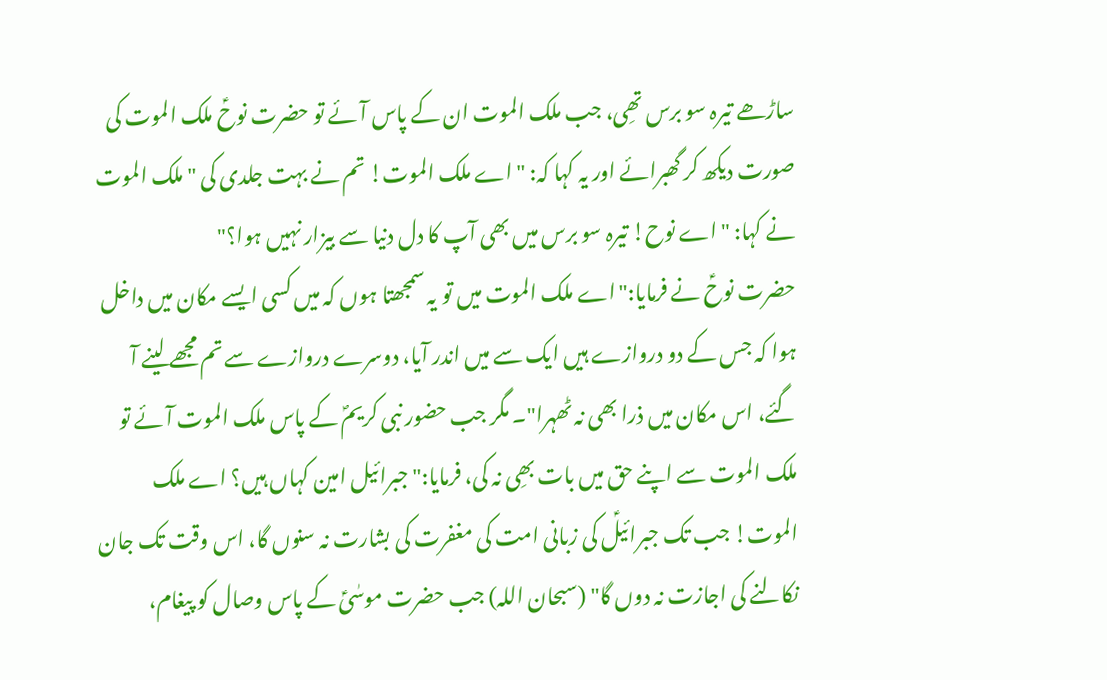ساڑھے تیرہ سو برس تھِی، جب ملک الموت ان کے پاس آئے تو حضرت نوحؑ ملک الموت کی صورت دیکھ کر گھبرائے اور یہ کہا کہ: "اے ملک الموت! تم نے بہت جلدی کی " ملک الموت نے کہا: "اے نوح! تیرہ سو برس میں بھی آپ کا دل دنیا سے بیزار نہیں ہوا؟"
حضرت نوحؑ نے فرمایا:"اے ملک الموت میں تو یہ سمجھتا ہوں کہ میں کسی ایسے مکان میں داخل ہوا کہ جس کے دو دروازے ہیں ایک سے میں اندر آیا، دوسرے دروازے سے تم مجھے لینے آ گئے، اس مکان میں ذرا بھی نہ ٹھہرا"۔ مگر جب حضور نبی کریمؐ کے پاس ملک الموت آئے تو ملک الموت سے اپنے حق میں بات بھِی نہ کی، فرمایا:"جبرائیل امین کہاں ہیں؟ اے ملک الموت! جب تک جبرائیلؑ کی زبانی امت کی مغفرت کی بشارت نہ سنوں گا، اس وقت تک جان نکالنے کی اجازت نہ دوں گا" (سبحان اللہ) جب حضرت موسٰیؑ کے پاس وصال کو پیغام،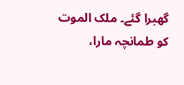گھبرا گئے۔ ملک الموت کو طمانچہ مارا،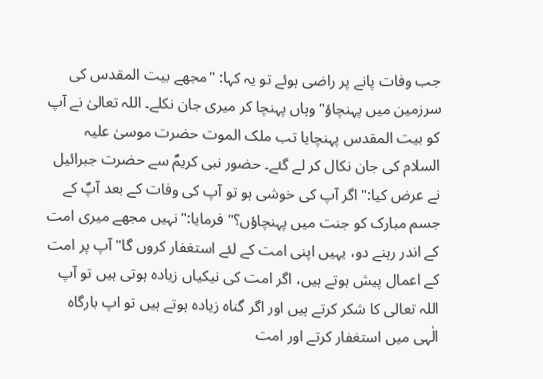جب وفات پانے پر راضی ہوئے تو یہ کہا: "مجھے بیت المقدس کی سرزمین میں پہنچاؤ" وہاں پہنچا کر میری جان نکلے۔ اللہ تعالیٰ نے آپ کو بیت المقدس پہنچایا تب ملک الموت حضرت موسیٰ علیہ السلام کی جان نکال کر لے گئے۔ حضور نبی کریمؐ سے حضرت جبرائیل نے عرض کیا:"اگر آپ کی خوشی ہو تو آپ کی وفات کے بعد آپؐ کے جسم مبارک کو جنت میں پہنچاؤں؟" فرمایا:"نہیں مجھے میری امت کے اندر رہنے دو، یہیں اپنی امت کے لئے استغفار کروں گا" آپ پر امت کے اعمال پیش ہوتے ہیں، اگر امت کی نیکیاں زیادہ ہوتی ہیں تو آپ اللہ تعالی کا شکر کرتے ہیں اور اگر گناہ زیادہ ہوتے ہیں تو اپ بارگاہ الٰہی میں استغفار کرتے اور امت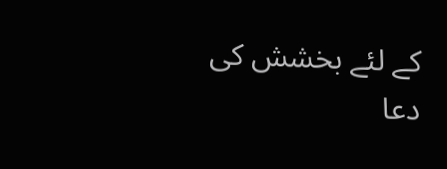کے لئے بخشش کی دعا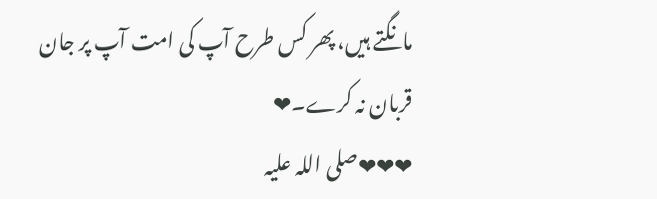مانگتے ہیں، پھر کس طرح آپ کی امت آپ پر جان قربان نہ کرے۔❤
❤❤❤صلی اللہ علیہ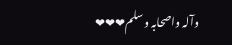وآلہ واصحابہ وسلم❤❤❤